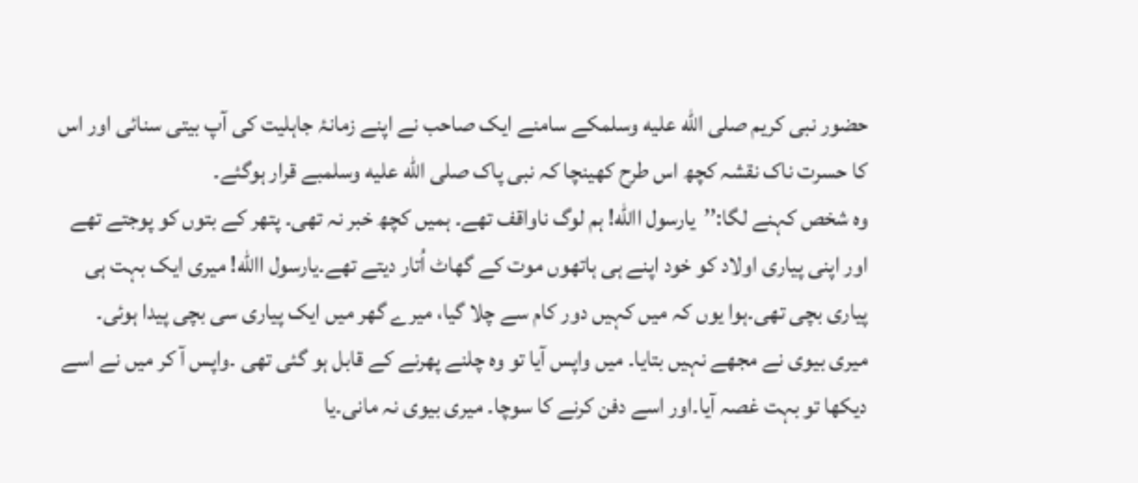حضور نبی کریم صلى الله عليه وسلمکے سامنے ایک صاحب نے اپنے زمانۂ جاہلیت کی آپ بیتی سنائی اور اس کا حسرت ناک نقشہ کچھ اس طرح کھینچا کہ نبی پاک صلى الله عليه وسلمبے قرار ہوگئے۔
وہ شخص کہنے لگا:’’یارسول االله! ہم لوگ ناواقف تھے۔ ہمیں کچھ خبر نہ تھی۔ پتھر کے بتوں کو پوجتے تھے اور اپنی پیاری اولاد کو خود اپنے ہی ہاتھوں موت کے گھاٹ اُتار دیتے تھے۔یارسول االله! میری ایک بہت ہی پیاری بچی تھی۔ہوا یوں کہ میں کہیں دور کام سے چلا گیا، میرے گھر میں ایک پیاری سی بچی پیدا ہوئی۔ میری بیوی نے مجھے نہیں بتایا۔ میں واپس آیا تو وہ چلنے پھرنے کے قابل ہو گئی تھی ۔واپس آ کر میں نے اسے دیکھا تو بہت غصہ آیا۔اور اسے دفن کرنے کا سوچا۔ میری بیوی نہ مانی۔یا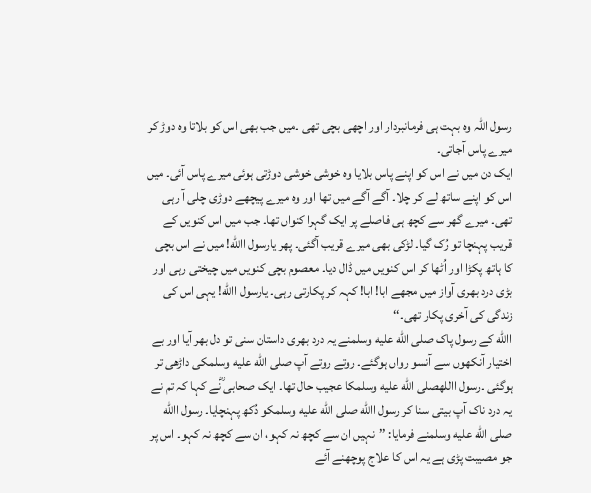رسول اللہ وہ بہت ہی فرمانبردار اور اچھی بچی تھی ۔میں جب بھی اس کو بلاتا وہ دوڑ کر میرے پاس آجاتی۔
ایک دن میں نے اس کو اپنے پاس بلایا وہ خوشی خوشی دوڑتی ہوئی میرے پاس آئی۔ میں اس کو اپنے ساتھ لے کر چلا۔ آگے آگے میں تھا اور وہ میرے پیچھے دوڑی چلی آ رہی تھی۔ میرے گھر سے کچھ ہی فاصلے پر ایک گہرا کنواں تھا۔ جب میں اس کنویں کے قریب پہنچا تو رُک گیا۔ لڑکی بھی میرے قریب آگئی۔ پھر یارسول االله! میں نے اس بچی کا ہاتھ پکڑا اور اُٹھا کر اس کنویں میں ڈال دیا۔ معصوم بچی کنویں میں چیختی رہی اور بڑی درد بھری آواز میں مجھے ابا! ابا! کہہ کر پکارتی رہی۔ یارسول االله! یہی اس کی زندگی کی آخری پکار تھی۔‘‘
االله کے رسول پاک صلى الله عليه وسلمنے یہ درد بھری داستان سنی تو دل بھر آیا اور بے اختیار آنکھوں سے آنسو رواں ہوگئے۔ روتے روتے آپ صلى الله عليه وسلمکی داڑھی تر ہوگئی ۔رسول االلهصلى الله عليه وسلمکا عجیب حال تھا۔ ایک صحابی ؓنے کہا کہ تم نے یہ درد ناک آپ بیتی سنا کر رسول االله صلى الله عليه وسلمکو دُکھ پہنچایا۔ رسول االله صلى الله عليه وسلمنے فرمایا: ’’نہیں ان سے کچھ نہ کہو، ان سے کچھ نہ کہو۔ اس پر جو مصیبت پڑی ہے یہ اس کا علاج پوچھنے آئے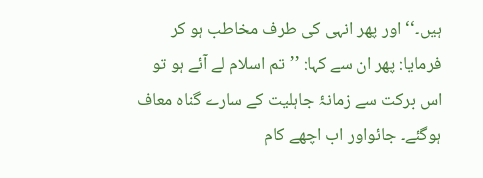ہیں۔‘‘ اور پھر انہی کی طرف مخاطب ہو کر فرمایا: پھر ان سے کہا: ’’تم اسلام لے آئے ہو تو اس برکت سے زمانۂ جاہلیت کے سارے گناہ معاف ہوگئے۔ جائواور اب اچھے کام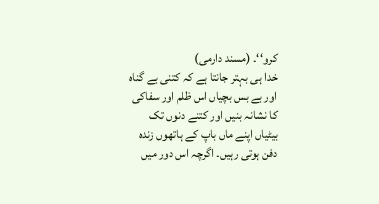کرو‘‘۔ (مسند دارمی)
خدا ہی بہتر جانتا ہے کہ کتنی بے گناہ اور بے بس بچیاں اس ظلم اور سفاکی کا نشانہ بنیں اور کتنے دنوں تک بیٹیاں اپنے ماں باپ کے ہاتھوں زندہ دفن ہوتی رہیں۔ اگرچہ اس دور میں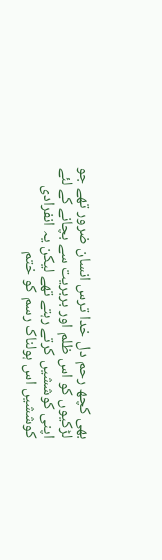بھی کچھ رحم دل خدا ترس انسان ضرور تھے جو لڑکیوں کو اس ظلم اور بربریت سے بچانے کے لئے اپنی کوششیں کرتے رہتے تھے لیکن یہ انفرادی کوششیں اس ہولناک رسم کو ختم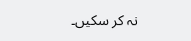نہ کر سکیں۔